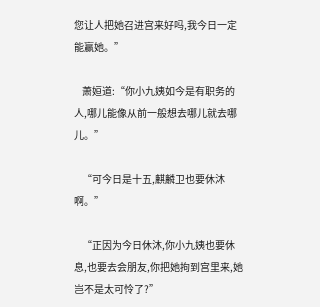您让人把她召进宫来好吗,我今日一定能赢她。”

    萧姮道:“你小九姨如今是有职务的人,哪儿能像从前一般想去哪儿就去哪儿。”

    “可今日是十五,麒麟卫也要休沐啊。”

    “正因为今日休沐,你小九姨也要休息,也要去会朋友,你把她拘到宫里来,她岂不是太可怜了?”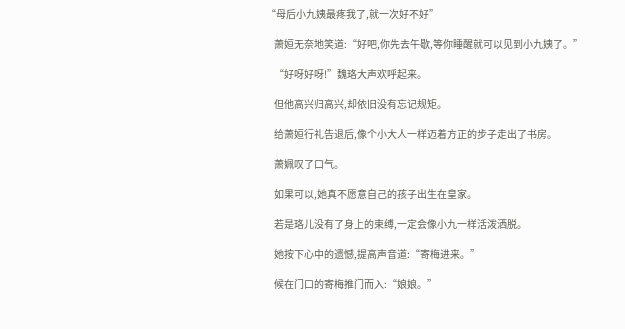“母后小九姨最疼我了,就一次好不好”

    萧姮无奈地笑道:“好吧,你先去午歇,等你睡醒就可以见到小九姨了。”

    “好呀好呀!”魏珞大声欢呼起来。

    但他高兴归高兴,却依旧没有忘记规矩。

    给萧姮行礼告退后,像个小大人一样迈着方正的步子走出了书房。

    萧姵叹了口气。

    如果可以,她真不愿意自己的孩子出生在皇家。

    若是珞儿没有了身上的束缚,一定会像小九一样活泼洒脱。

    她按下心中的遗憾,提高声音道:“寄梅进来。”

    候在门口的寄梅推门而入:“娘娘。”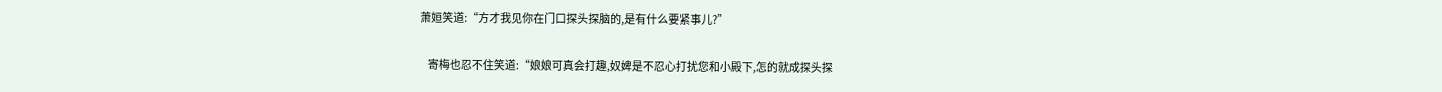萧姮笑道:“方才我见你在门口探头探脑的,是有什么要紧事儿?”

    寄梅也忍不住笑道:“娘娘可真会打趣,奴婢是不忍心打扰您和小殿下,怎的就成探头探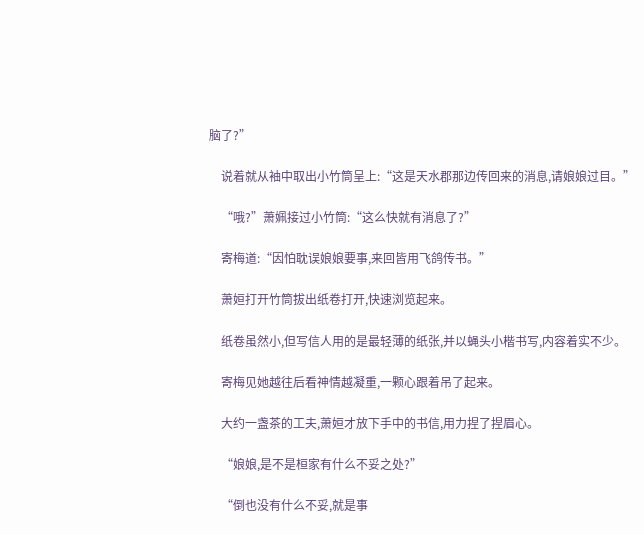脑了?”

    说着就从袖中取出小竹筒呈上:“这是天水郡那边传回来的消息,请娘娘过目。”

    “哦?”萧姵接过小竹筒:“这么快就有消息了?”

    寄梅道:“因怕耽误娘娘要事,来回皆用飞鸽传书。”

    萧姮打开竹筒拔出纸卷打开,快速浏览起来。

    纸卷虽然小,但写信人用的是最轻薄的纸张,并以蝇头小楷书写,内容着实不少。

    寄梅见她越往后看神情越凝重,一颗心跟着吊了起来。

    大约一盏茶的工夫,萧姮才放下手中的书信,用力捏了捏眉心。

    “娘娘,是不是桓家有什么不妥之处?”

    “倒也没有什么不妥,就是事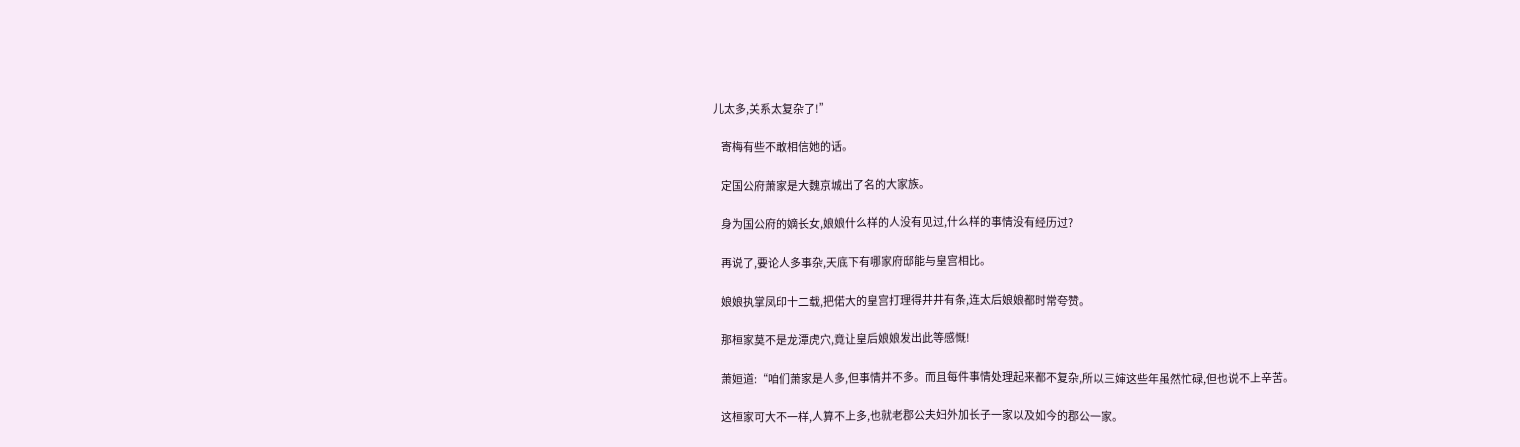儿太多,关系太复杂了!”

    寄梅有些不敢相信她的话。

    定国公府萧家是大魏京城出了名的大家族。

    身为国公府的嫡长女,娘娘什么样的人没有见过,什么样的事情没有经历过?

    再说了,要论人多事杂,天底下有哪家府邸能与皇宫相比。

    娘娘执掌凤印十二载,把偌大的皇宫打理得井井有条,连太后娘娘都时常夸赞。

    那桓家莫不是龙潭虎穴,竟让皇后娘娘发出此等感慨!

    萧姮道:“咱们萧家是人多,但事情并不多。而且每件事情处理起来都不复杂,所以三婶这些年虽然忙碌,但也说不上辛苦。

    这桓家可大不一样,人算不上多,也就老郡公夫妇外加长子一家以及如今的郡公一家。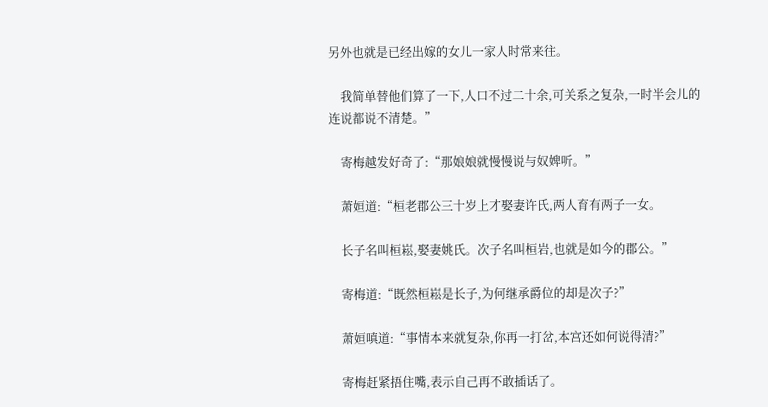另外也就是已经出嫁的女儿一家人时常来往。

    我简单替他们算了一下,人口不过二十余,可关系之复杂,一时半会儿的连说都说不清楚。”

    寄梅越发好奇了:“那娘娘就慢慢说与奴婢听。”

    萧姮道:“桓老郡公三十岁上才娶妻许氏,两人育有两子一女。

    长子名叫桓崧,娶妻姚氏。次子名叫桓岩,也就是如今的郡公。”

    寄梅道:“既然桓崧是长子,为何继承爵位的却是次子?”

    萧姮嗔道:“事情本来就复杂,你再一打岔,本宫还如何说得清?”

    寄梅赶紧捂住嘴,表示自己再不敢插话了。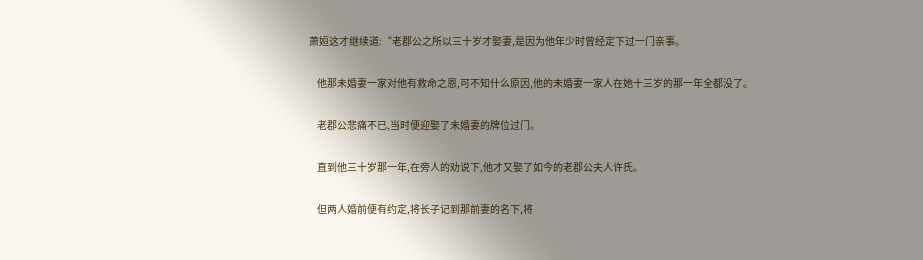萧姮这才继续道:“老郡公之所以三十岁才娶妻,是因为他年少时曾经定下过一门亲事。

    他那未婚妻一家对他有救命之恩,可不知什么原因,他的未婚妻一家人在她十三岁的那一年全都没了。

    老郡公悲痛不已,当时便迎娶了未婚妻的牌位过门。

    直到他三十岁那一年,在旁人的劝说下,他才又娶了如今的老郡公夫人许氏。

    但两人婚前便有约定,将长子记到那前妻的名下,将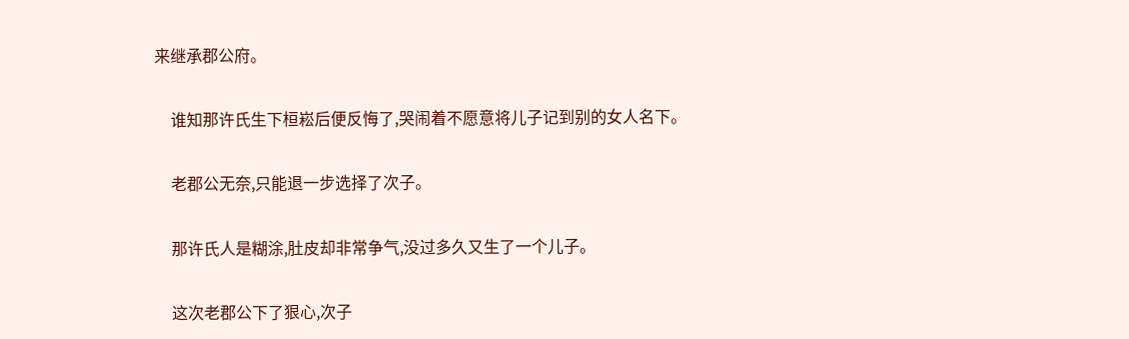来继承郡公府。

    谁知那许氏生下桓崧后便反悔了,哭闹着不愿意将儿子记到别的女人名下。

    老郡公无奈,只能退一步选择了次子。

    那许氏人是糊涂,肚皮却非常争气,没过多久又生了一个儿子。

    这次老郡公下了狠心,次子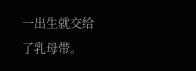一出生就交给了乳母带。